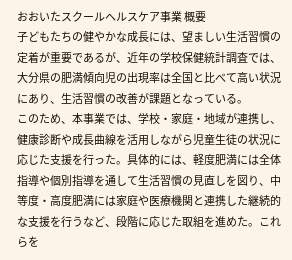おおいたスクールヘルスケア事業 概要
子どもたちの健やかな成長には、望ましい生活習慣の定着が重要であるが、近年の学校保健統計調査では、大分県の肥満傾向児の出現率は全国と比べて高い状況にあり、生活習慣の改善が課題となっている。
このため、本事業では、学校・家庭・地域が連携し、健康診断や成長曲線を活用しながら児童生徒の状況に応じた支援を行った。具体的には、軽度肥満には全体指導や個別指導を通して生活習慣の見直しを図り、中等度・高度肥満には家庭や医療機関と連携した継続的な支援を行うなど、段階に応じた取組を進めた。これらを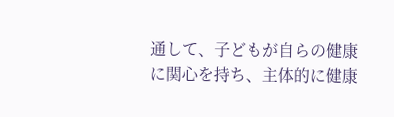通して、子どもが自らの健康に関心を持ち、主体的に健康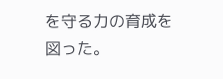を守る力の育成を図った。